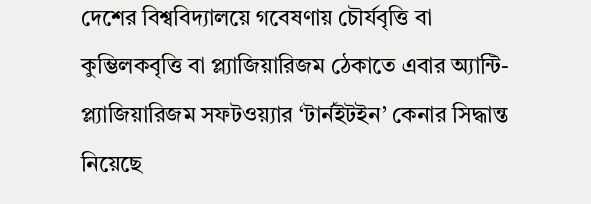দেশের বিশ্ববিদ্যালয়ে গবেষণায় চৌর্যবৃত্তি বা কুম্ভিলকবৃত্তি বা প্ল্যাজিয়ারিজম ঠেকাতে এবার অ্যান্টি-প্ল্যাজিয়ারিজম সফটওয়্যার ‘টার্নইটইন’ কেনার সিদ্ধান্ত নিয়েছে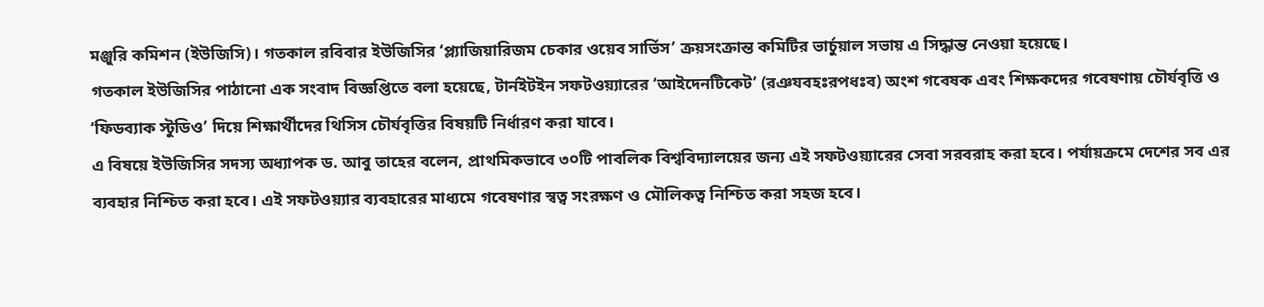মঞ্জুরি কমিশন (ইউজিসি)। গতকাল রবিবার ইউজিসির ‘প্ল্যাজিয়ারিজম চেকার ওয়েব সার্ভিস’ ক্রয়সংক্রান্ত কমিটির ভার্চুয়াল সভায় এ সিদ্ধান্ত নেওয়া হয়েছে।
গতকাল ইউজিসির পাঠানো এক সংবাদ বিজ্ঞপ্তিতে বলা হয়েছে, টার্নইটইন সফটওয়্যারের ‘আইদেনটিকেট’ (রঞযবহঃরপধঃব) অংশ গবেষক এবং শিক্ষকদের গবেষণায় চৌর্যবৃত্তি ও ‘ফিডব্যাক স্টুডিও’ দিয়ে শিক্ষার্থীদের থিসিস চৌর্যবৃত্তির বিষয়টি নির্ধারণ করা যাবে।
এ বিষয়ে ইউজিসির সদস্য অধ্যাপক ড. আবু তাহের বলেন, প্রাথমিকভাবে ৩০টি পাবলিক বিশ্ববিদ্যালয়ের জন্য এই সফটওয়্যারের সেবা সরবরাহ করা হবে। পর্যায়ক্রমে দেশের সব এর ব্যবহার নিশ্চিত করা হবে। এই সফটওয়্যার ব্যবহারের মাধ্যমে গবেষণার স্বত্ব সংরক্ষণ ও মৌলিকত্ব নিশ্চিত করা সহজ হবে।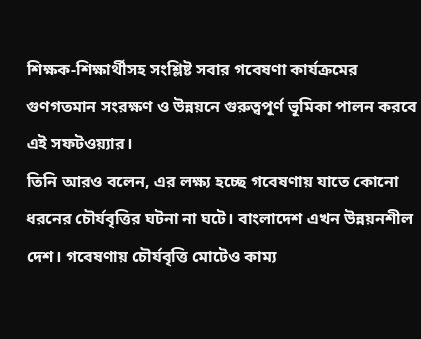শিক্ষক-শিক্ষার্থীসহ সংশ্লিষ্ট সবার গবেষণা কার্যক্রমের গুণগতমান সংরক্ষণ ও উন্নয়নে গুরুত্বপূর্ণ ভূমিকা পালন করবে এই সফটওয়্যার।
তিনি আরও বলেন, এর লক্ষ্য হচ্ছে গবেষণায় যাতে কোনো ধরনের চৌর্যবৃত্তির ঘটনা না ঘটে। বাংলাদেশ এখন উন্নয়নশীল দেশ। গবেষণায় চৌর্যবৃত্তি মোটেও কাম্য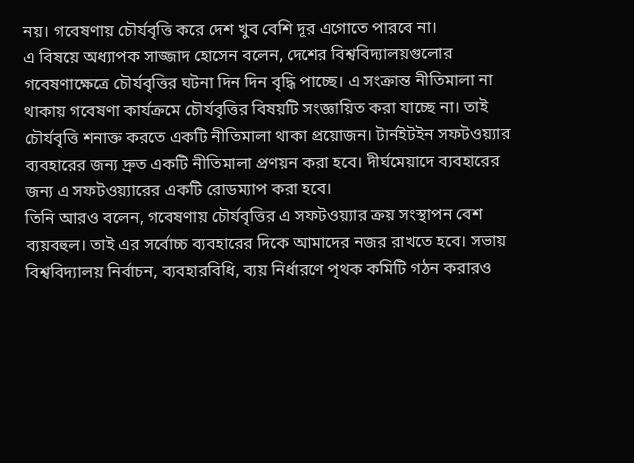নয়। গবেষণায় চৌর্যবৃত্তি করে দেশ খুব বেশি দূর এগোতে পারবে না।
এ বিষয়ে অধ্যাপক সাজ্জাদ হোসেন বলেন, দেশের বিশ্ববিদ্যালয়গুলোর গবেষণাক্ষেত্রে চৌর্যবৃত্তির ঘটনা দিন দিন বৃদ্ধি পাচ্ছে। এ সংক্রান্ত নীতিমালা না থাকায় গবেষণা কার্যক্রমে চৌর্যবৃত্তির বিষয়টি সংজ্ঞায়িত করা যাচ্ছে না। তাই চৌর্যবৃত্তি শনাক্ত করতে একটি নীতিমালা থাকা প্রয়োজন। টার্নইটইন সফটওয়্যার ব্যবহারের জন্য দ্রুত একটি নীতিমালা প্রণয়ন করা হবে। দীর্ঘমেয়াদে ব্যবহারের জন্য এ সফটওয়্যারের একটি রোডম্যাপ করা হবে।
তিনি আরও বলেন, গবেষণায় চৌর্যবৃত্তির এ সফটওয়্যার ক্রয় সংস্থাপন বেশ ব্যয়বহুল। তাই এর সর্বোচ্চ ব্যবহারের দিকে আমাদের নজর রাখতে হবে। সভায় বিশ্ববিদ্যালয় নির্বাচন, ব্যবহারবিধি, ব্যয় নির্ধারণে পৃথক কমিটি গঠন করারও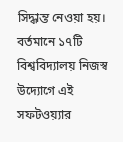সিদ্ধান্ত নেওয়া হয়।
বর্তমানে ১৭টি বিশ্ববিদ্যালয় নিজস্ব উদ্যোগে এই সফটওয়্যার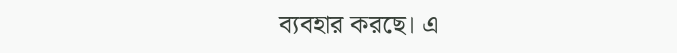ব্যবহার করছে। এ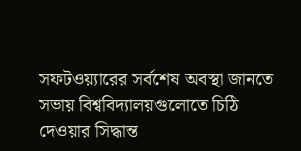সফটওয়্যারের সর্বশেষ অবস্থা জানতে সভায় বিশ্ববিদ্যালয়গুলোতে চিঠি দেওয়ার সিদ্ধান্ত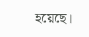হয়েছে।